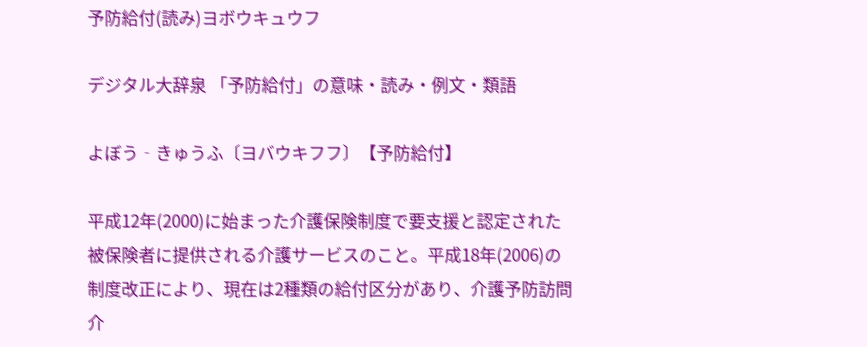予防給付(読み)ヨボウキュウフ

デジタル大辞泉 「予防給付」の意味・読み・例文・類語

よぼう‐きゅうふ〔ヨバウキフフ〕【予防給付】

平成12年(2000)に始まった介護保険制度で要支援と認定された被保険者に提供される介護サービスのこと。平成18年(2006)の制度改正により、現在は2種類の給付区分があり、介護予防訪問介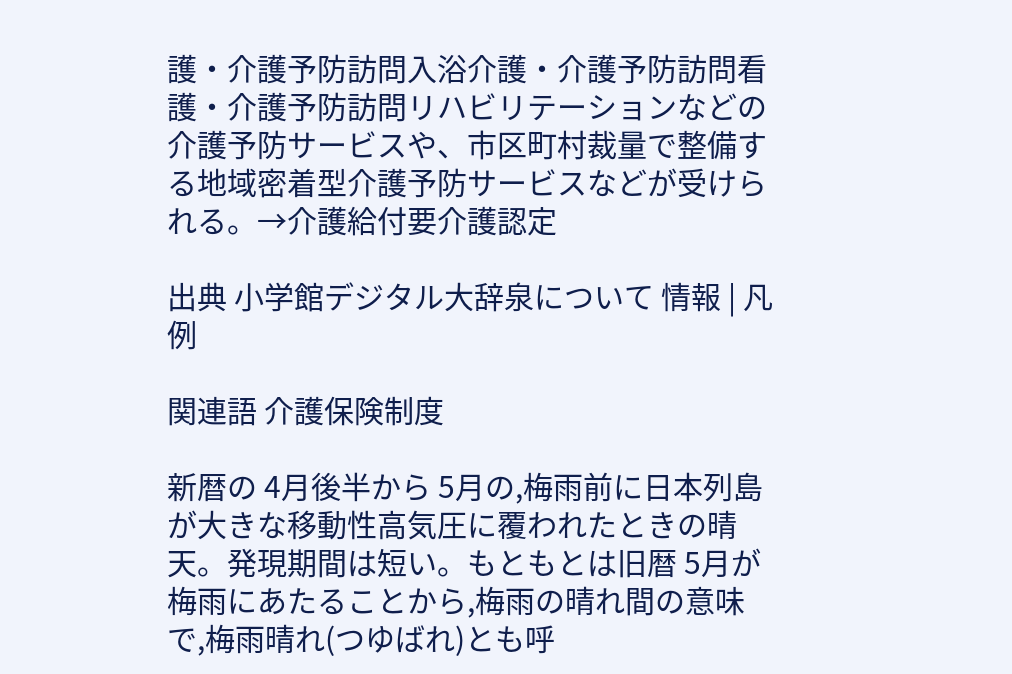護・介護予防訪問入浴介護・介護予防訪問看護・介護予防訪問リハビリテーションなどの介護予防サービスや、市区町村裁量で整備する地域密着型介護予防サービスなどが受けられる。→介護給付要介護認定

出典 小学館デジタル大辞泉について 情報 | 凡例

関連語 介護保険制度

新暦の 4月後半から 5月の,梅雨前に日本列島が大きな移動性高気圧に覆われたときの晴天。発現期間は短い。もともとは旧暦 5月が梅雨にあたることから,梅雨の晴れ間の意味で,梅雨晴れ(つゆばれ)とも呼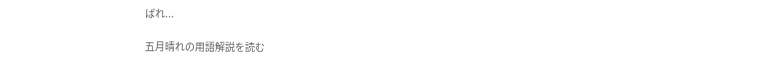ばれ...

五月晴れの用語解説を読む